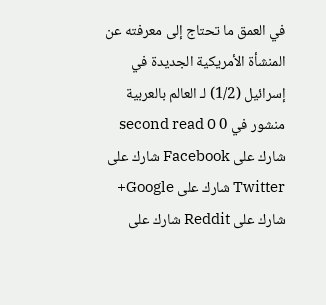في العمق ما تحتاج إلى معرفته عن المنشأة الأمريكية الجديدة في إسرائيل (1/2) لـ العالم بالعربية منشور في 0 second read 0 شارك على Facebook شارك على Twitter شارك على Google+ شارك على Reddit شارك على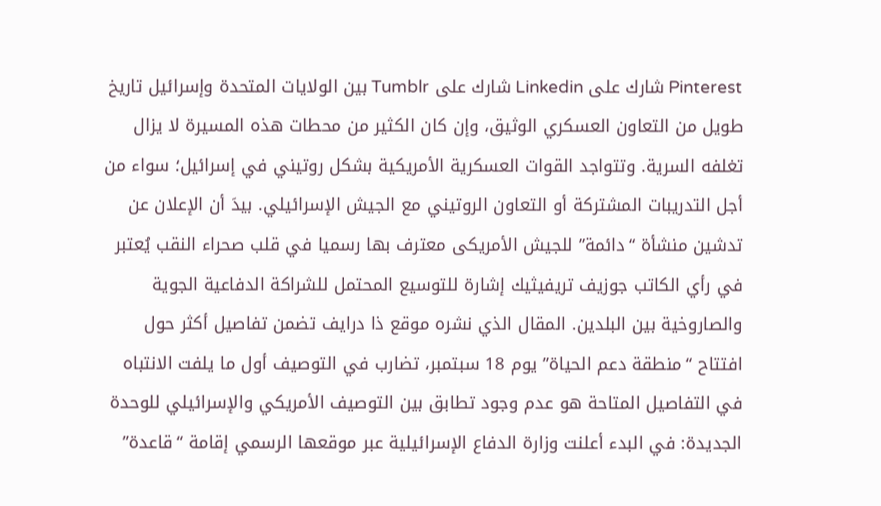Pinterest شارك على Linkedin شارك على Tumblr بين الولايات المتحدة وإسرائيل تاريخ طويل من التعاون العسكري الوثيق، وإن كان الكثير من محطات هذه المسيرة لا يزال تغلفه السرية. وتتواجد القوات العسكرية الأمريكية بشكل روتيني في إسرائيل؛ سواء من أجل التدريبات المشتركة أو التعاون الروتيني مع الجيش الإسرائيلي. بيدَ أن الإعلان عن تدشين منشأة “دائمة” للجيش الأمريكى معترف بها رسميا في قلب صحراء النقب يُعتبر في رأي الكاتب جوزيف تريفيثيك إشارة للتوسيع المحتمل للشراكة الدفاعية الجوية والصاروخية بين البلدين. المقال الذي نشره موقع ذا درايف تضمن تفاصيل أكثر حول افتتاح “منطقة دعم الحياة” يوم 18 سبتمبر، تضارب في التوصيف أول ما يلفت الانتباه في التفاصيل المتاحة هو عدم وجود تطابق بين التوصيف الأمريكي والإسرائيلي للوحدة الجديدة: في البدء أعلنت وزارة الدفاع الإسرائيلية عبر موقعها الرسمي إقامة “قاعدة”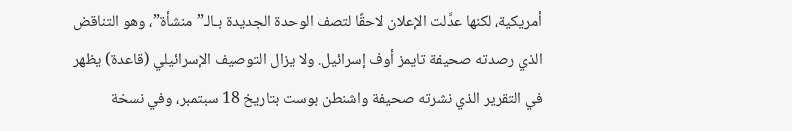أمريكية، لكنها عدَّلت الإعلان لاحقًا لتصف الوحدة الجديدة بـالـ”منشأة”، وهو التناقض الذي رصدته صحيفة تايمز أوف إسرائيل. ولا يزال التوصيف الإسرائيلي (قاعدة) يظهر في التقرير الذي نشرته صحيفة واشنطن بوست بتاريخ 18 سبتمبر، وفي نسخة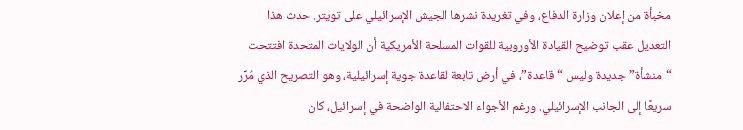مخبأة من إعلان وزارة الدفاع، وفي تغريدة نشرها الجيش الإسرائيلي على تويتر. حدث هذا التعديل عقب توضيح القيادة الأوروبية للقوات المسلحة الأمريكية أن الولايات المتحدة افتتحت “منشأة” جديدة وليس “قاعدة”، في أرض تابعة لقاعدة جوية إسرائيلية، وهو التصريح الذي مُرِّر سريعًا إلى الجانب الإسرائيلي. ورغم الأجواء الاحتفالية الواضحة في إسرائيل، كان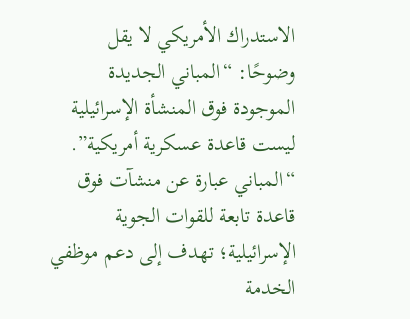الاستدراك الأمريكي لا يقل وضوحًا: “المباني الجديدة الموجودة فوق المنشأة الإسرائيلية ليست قاعدة عسكرية أمريكية”. “المباني عبارة عن منشآت فوق قاعدة تابعة للقوات الجوية الإسرائيلية؛ تهدف إلى دعم موظفي الخدمة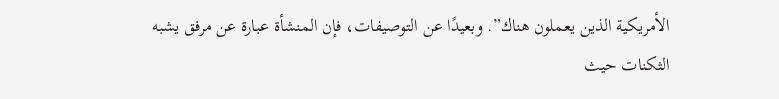الأمريكية الذين يعملون هناك”. وبعيدًا عن التوصيفات، فإن المنشأة عبارة عن مرفق يشبه الثكنات حيث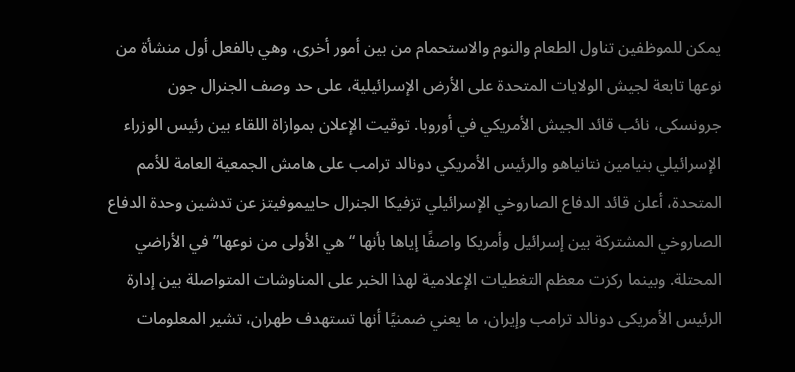يمكن للموظفين تناول الطعام والنوم والاستحمام من بين أمور أخرى، وهي بالفعل أول منشأة من نوعها تابعة لجيش الولايات المتحدة على الأرض الإسرائيلية، على حد وصف الجنرال جون جرونسكى، نائب قائد الجيش الأمريكي في أوروبا. توقيت الإعلان بموازاة اللقاء بين رئيس الوزراء الإسرائيلي بنيامين نتانياهو والرئيس الأمريكي دونالد ترامب على هامش الجمعية العامة للأمم المتحدة، أعلن قائد الدفاع الصاروخي الإسرائيلي تزفيكا الجنرال حاييموفيتز عن تدشين وحدة الدفاع الصاروخي المشتركة بين إسرائيل وأمريكا واصفًا إياها بأنها “هي الأولى من نوعها” في الأراضي المحتلة. وبينما ركزت معظم التغطيات الإعلامية لهذا الخبر على المناوشات المتواصلة بين إدارة الرئيس الأمريكى دونالد ترامب وإيران، ما يعني ضمنيًا أنها تستهدف طهران، تشير المعلومات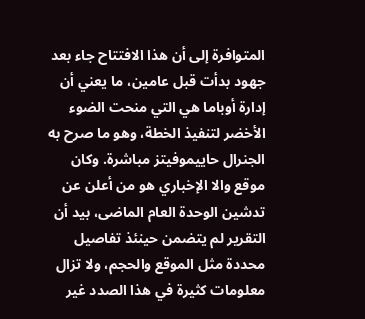المتوافرة إلى أن هذا الافتتاح جاء بعد جهود بدأت قبل عامين، ما يعني أن إدارة أوباما هي التي منحت الضوء الأخضر لتنفيذ الخطة، وهو ما صرح به الجنرال حاييموفيتز مباشرة. وكان موقع والا الإخباري هو من أعلن عن تدشين الوحدة العام الماضى، بيد أن التقرير لم يتضمن حينئذ تفاصيل محددة مثل الموقع والحجم، ولا تزال معلومات كثيرة في هذا الصدد غير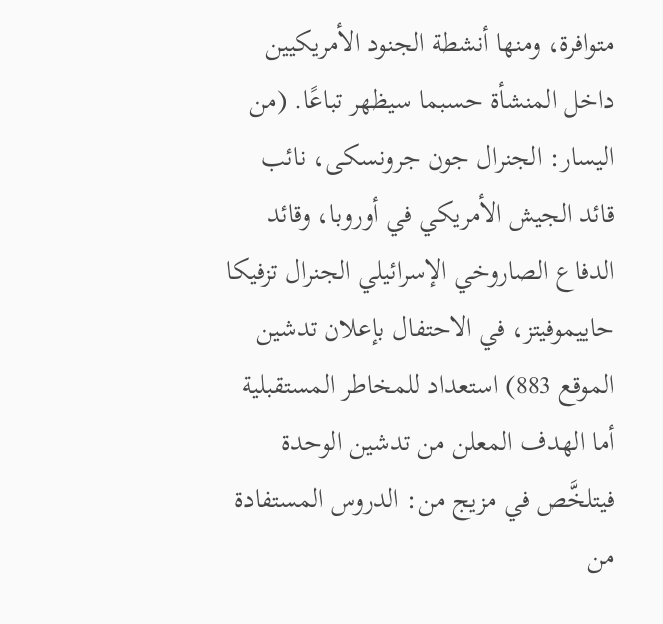متوافرة، ومنها أنشطة الجنود الأمريكيين داخل المنشأة حسبما سيظهر تباعًا. (من اليسار: الجنرال جون جرونسكى، نائب قائد الجيش الأمريكي في أوروبا، وقائد الدفاع الصاروخي الإسرائيلي الجنرال تزفيكا حاييموفيتز، في الاحتفال بإعلان تدشين الموقع 883) استعداد للمخاطر المستقبلية أما الهدف المعلن من تدشين الوحدة فيتلخَّص في مزيج من: الدروس المستفادة من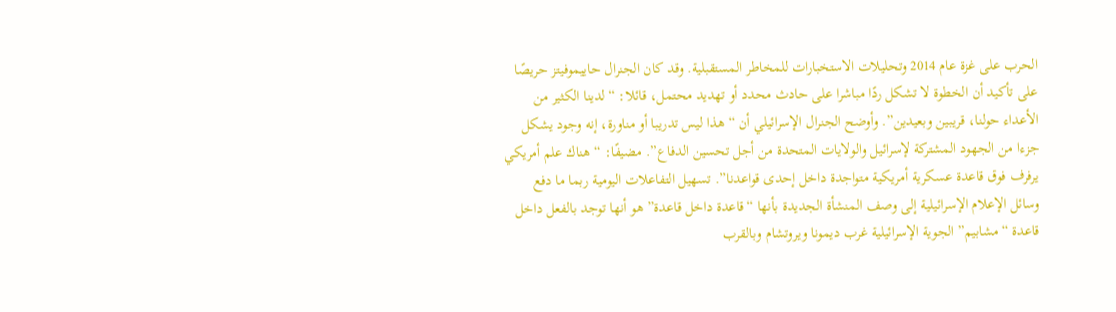الحرب على غزة عام 2014 وتحليلات الاستخبارات للمخاطر المستقبلية. وقد كان الجنرال حاييموفيتز حريصًا على تأكيد أن الخطوة لا تشكل ردًا مباشرا على حادث محدد أو تهديد محتمل، قائلا: “لدينا الكثير من الأعداء حولنا، قريبين وبعيدين”. وأوضح الجنرال الإسرائيلي أن “هذا ليس تدريبا أو مناورة، إنه وجود يشكل جزءا من الجهود المشتركة لإسرائيل والولايات المتحدة من أجل تحسين الدفاع”. مضيفًا: “هناك علم أمريكي يرفرف فوق قاعدة عسكرية أمريكية متواجدة داخل إحدى قواعدنا”. تسهيل التفاعلات اليومية ربما ما دفع وسائل الإعلام الإسرائيلية إلى وصف المنشأة الجديدة بأنها “قاعدة داخل قاعدة” هو أنها توجد بالفعل داخل قاعدة “مشابيم” الجوية الإسرائيلية غرب ديمونا ويروتشام وبالقرب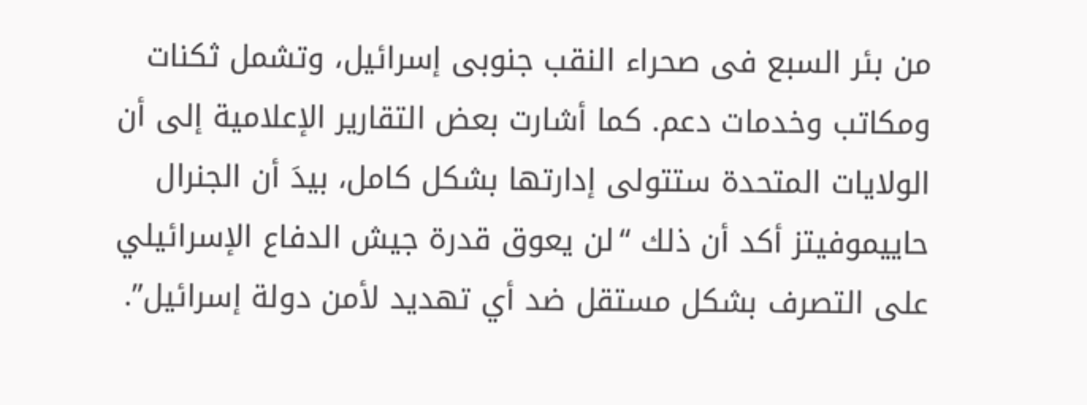من بئر السبع فى صحراء النقب جنوبى إسرائيل، وتشمل ثكنات ومكاتب وخدمات دعم. كما أشارت بعض التقارير الإعلامية إلى أن الولايات المتحدة ستتولى إدارتها بشكل كامل، بيدَ أن الجنرال حاييموفيتز أكد أن ذلك “لن يعوق قدرة جيش الدفاع الإسرائيلي على التصرف بشكل مستقل ضد أي تهديد لأمن دولة إسرائيل”.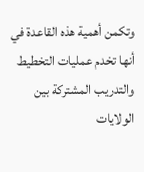وتكمن أهمية هذه القاعدة في أنها تخدم عمليات التخطيط والتدريب المشتركة بين الولايات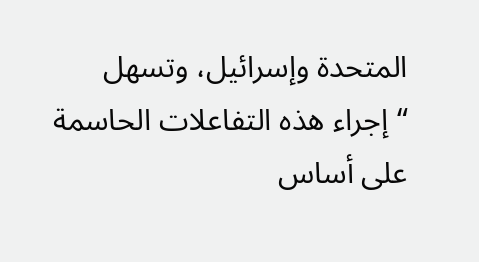المتحدة وإسرائيل، وتسهل “إجراء هذه التفاعلات الحاسمة على أساس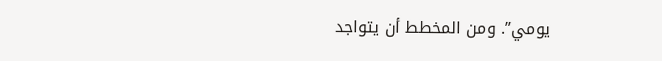يومي”. ومن المخطط أن يتواجد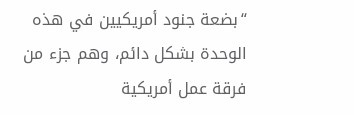“بضعة جنود أمريكيين في هذه الوحدة بشكل دائم، وهم جزء من فرقة عمل أمريكية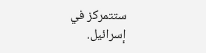ستتمركز في إسرائيل.